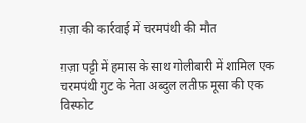ग़ज़ा की कार्रवाई में चरमपंथी की मौत

ग़ज़ा पट्टी में हमास के साथ गोलीबारी में शामिल एक चरमपंथी गुट के नेता अब्दुल लतीफ़ मूसा की एक विस्फोट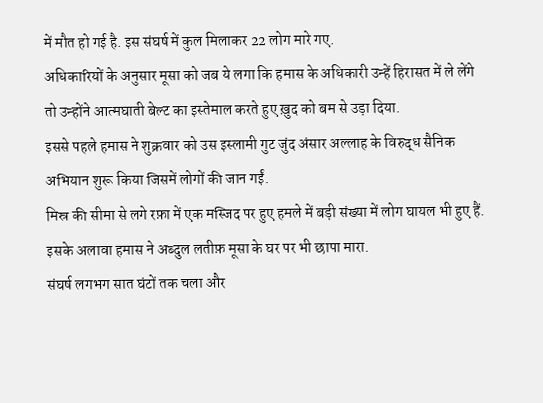में मौत हो गई है. इस संघर्ष में कुल मिलाकर 22 लोग मारे गए.
अधिकारियों के अनुसार मूसा को जब ये लगा कि हमास के अधिकारी उन्हें हिरासत में ले लेंगे तो उन्होंने आत्मघाती बेल्ट का इस्तेमाल करते हुए ख़ुद को बम से उड़ा दिया.
इससे पहले हमास ने शुक्रवार को उस इस्लामी गुट जुंद अंसार अल्लाह के विरुद्ध सैनिक अभियान शुरू किया जिसमें लोगों की जान गईं.
मिस्र की सीमा से लगे रफ़ा में एक मस्जिद पर हुए हमले में बड़ी संख्या में लोग घायल भी हुए हैं. इसके अलावा हमास ने अब्दुल लतीफ़ मूसा के घर पर भी छापा मारा.
संघर्ष लगभग सात घंटों तक चला और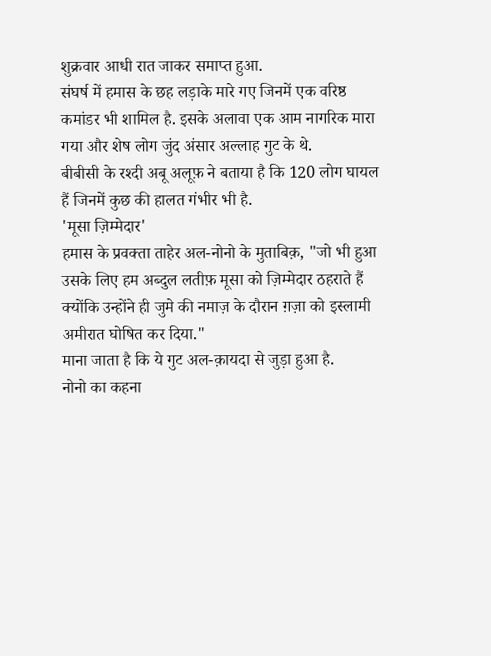शुक्रवार आधी रात जाकर समाप्त हुआ.
संघर्ष में हमास के छह लड़ाके मारे गए जिनमें एक वरिष्ठ कमांडर भी शामिल है. इसके अलावा एक आम नागरिक मारा गया और शेष लोग जुंद अंसार अल्लाह गुट के थे.
बीबीसी के रश्दी अबू अलूफ़ ने बताया है कि 120 लोग घायल हैं जिनमें कुछ की हालत गंभीर भी है.
'मूसा ज़िम्मेदार'
हमास के प्रवक्ता ताहेर अल-नोनो के मुताबिक़, "जो भी हुआ उसके लिए हम अब्दुल लतीफ़ मूसा को ज़िम्मेदार ठहराते हैं क्योंकि उन्होंने ही जुमे की नमाज़ के दौरान ग़ज़ा को इस्लामी अमीरात घोषित कर दिया."
माना जाता है कि ये गुट अल-क़ायदा से जुड़ा हुआ है.
नोनो का कहना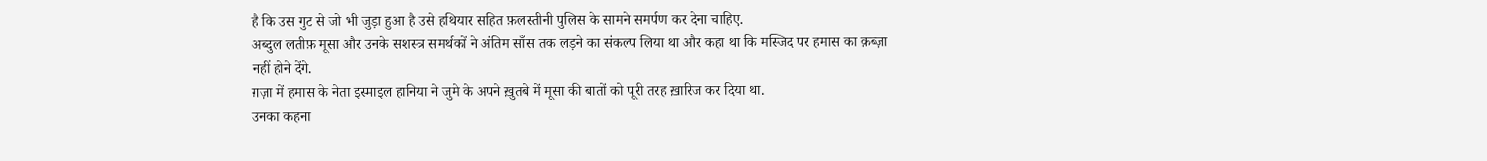है कि उस गुट से जो भी जुड़ा हुआ है उसे हथियार सहित फ़लस्तीनी पुलिस के सामने समर्पण कर देना चाहिए.
अब्दुल लतीफ़ मूसा और उनके सशस्त्र समर्थकों ने अंतिम साँस तक लड़ने का संकल्प लिया था और कहा था कि मस्जिद पर हमास का क़ब्ज़ा नहीं होने देंगे.
ग़ज़ा में हमास के नेता इस्माइल हानिया ने जुमे के अपने ख़ुतबे में मूसा की बातों को पूरी तरह ख़ारिज कर दिया था.
उनका कहना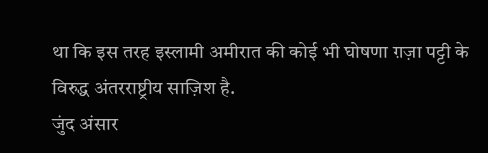था कि इस तरह इस्लामी अमीरात की कोई भी घोषणा ग़ज़ा पट्टी के विरुद्ध अंतरराष्ट्रीय साज़िश है.
जुंद अंसार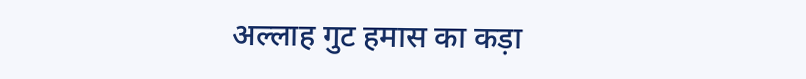अल्लाह गुट हमास का कड़ा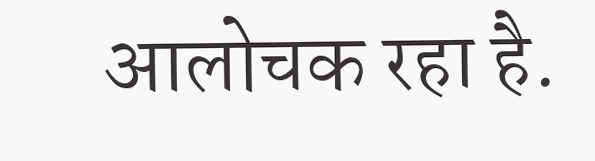आलोचक रहा है.